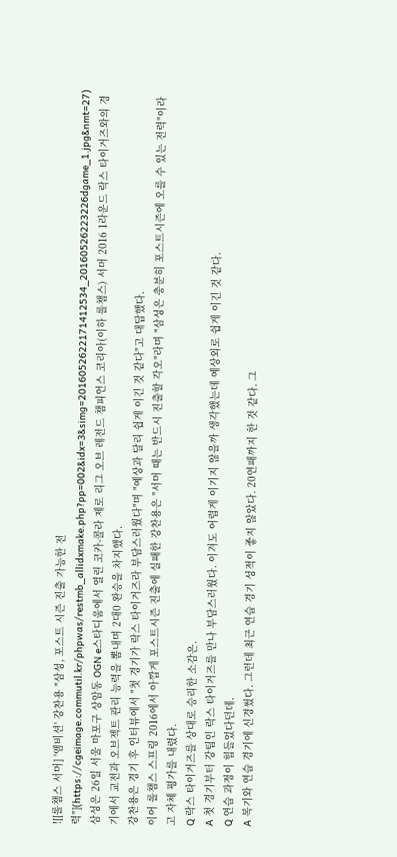![[롤챔스 서머] '앰비션' 강찬용 "삼성, 포스트 시즌 진출 가능한 전력"](https://cgeimage.commutil.kr/phpwas/restmb_allidxmake.php?pp=002&idx=3&simg=2016052622171412534_20160526223226dgame_1.jpg&nmt=27)
삼성은 26일 서울 마포구 상암동 OGN e스타디움에서 열린 코카-콜라 제로 리그 오브 레전드 챔피언스 코리아(이하 롤챔스) 서머 2016 1라운드 락스 타이거즈와의 경기에서 교전과 오브젝트 관리 능력을 뽐내며 2대0 완승을 차지했다.
강찬용은 경기 후 인터뷰에서 "첫 경기가 락스 타이거즈라 부담스러웠다"며 "예상과 달리 쉽게 이긴 것 같다"고 대답했다.
이어 롤챔스 스프링 2016에서 아깝게 포스트시즌 진출에 실패한 강찬용은 "서머 때는 반드시 진출할 각오"라며 "삼성은 충분히 포스트시즌에 오를 수 있는 전력"이라고 자체 평가를 내렸다.
Q 락스 타이거즈를 상대로 승리한 소감은.
A 첫 경기부터 강팀인 락스 타이거즈를 만나 부담스러웠다. 이겨도 어렵게 이기지 않을까 생각했는데 예상외로 쉽게 이긴 것 같다.
Q 연습 과정이 힘들었다던데.
A 복기와 연습 경기에 신경썼다. 그런데 최근 연습 경기 성적이 좋지 않았다. 20연패까지 한 것 같다. 그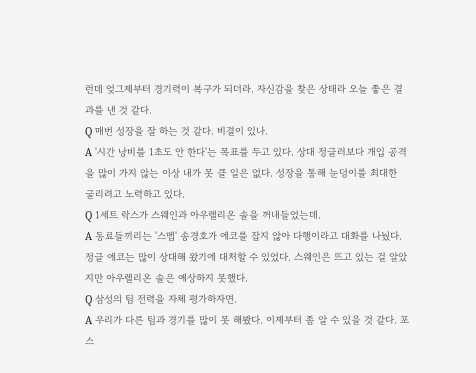런데 엊그제부터 경기력이 복구가 되더라. 자신감을 찾은 상태라 오늘 좋은 결과를 낸 것 같다.
Q 매번 성장을 잘 하는 것 같다. 비결이 있나.
A '시간 낭비를 1초도 안 한다'는 목표를 두고 있다. 상대 정글러보다 개입 공격을 많이 가지 않는 이상 내가 못 클 일은 없다. 성장을 통해 눈덩이를 최대한 굴리려고 노력하고 있다.
Q 1세트 락스가 스웨인과 아우렐리온 솔을 꺼내들었는데.
A 동료들끼리는 '스멥' 송경호가 에코를 잡지 않아 다행이라고 대화를 나눴다. 정글 에코는 많이 상대해 왔기에 대처할 수 있었다. 스웨인은 뜨고 있는 걸 알았지만 아우렐리온 솔은 예상하지 못했다.
Q 삼성의 팀 전력을 자체 평가하자면.
A 우리가 다른 팀과 경기를 많이 못 해봤다. 이제부터 좀 알 수 있을 것 같다. 포스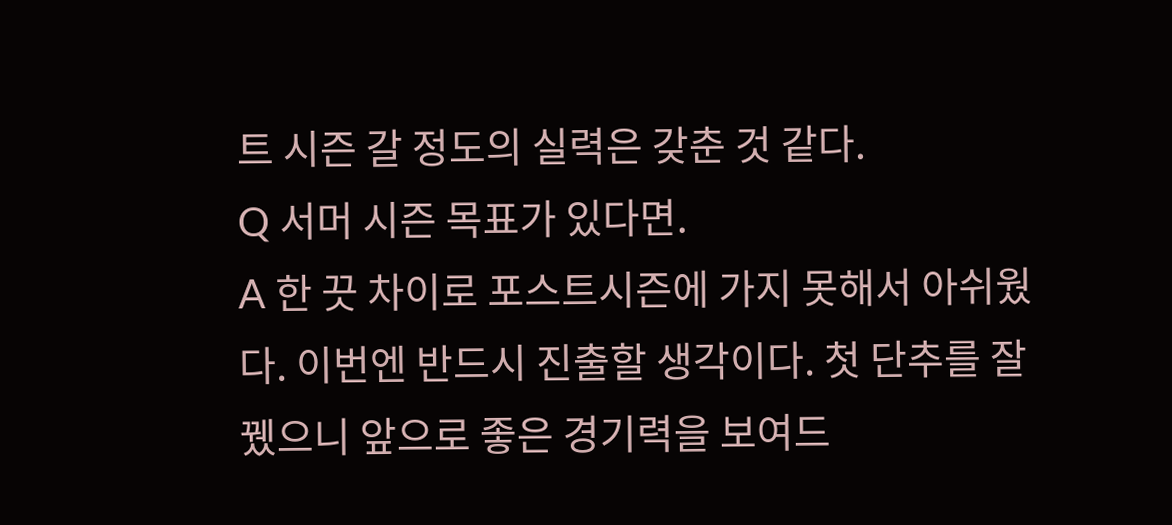트 시즌 갈 정도의 실력은 갖춘 것 같다.
Q 서머 시즌 목표가 있다면.
A 한 끗 차이로 포스트시즌에 가지 못해서 아쉬웠다. 이번엔 반드시 진출할 생각이다. 첫 단추를 잘 뀄으니 앞으로 좋은 경기력을 보여드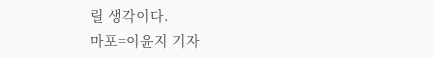릴 생각이다.
마포=이윤지 기자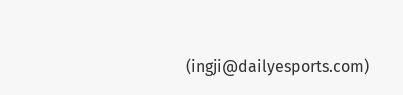(ingji@dailyesports.com)